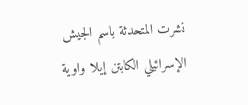نشرت المتحدثة باسم الجيش الإسرائيلي الكابتن إيلا واوية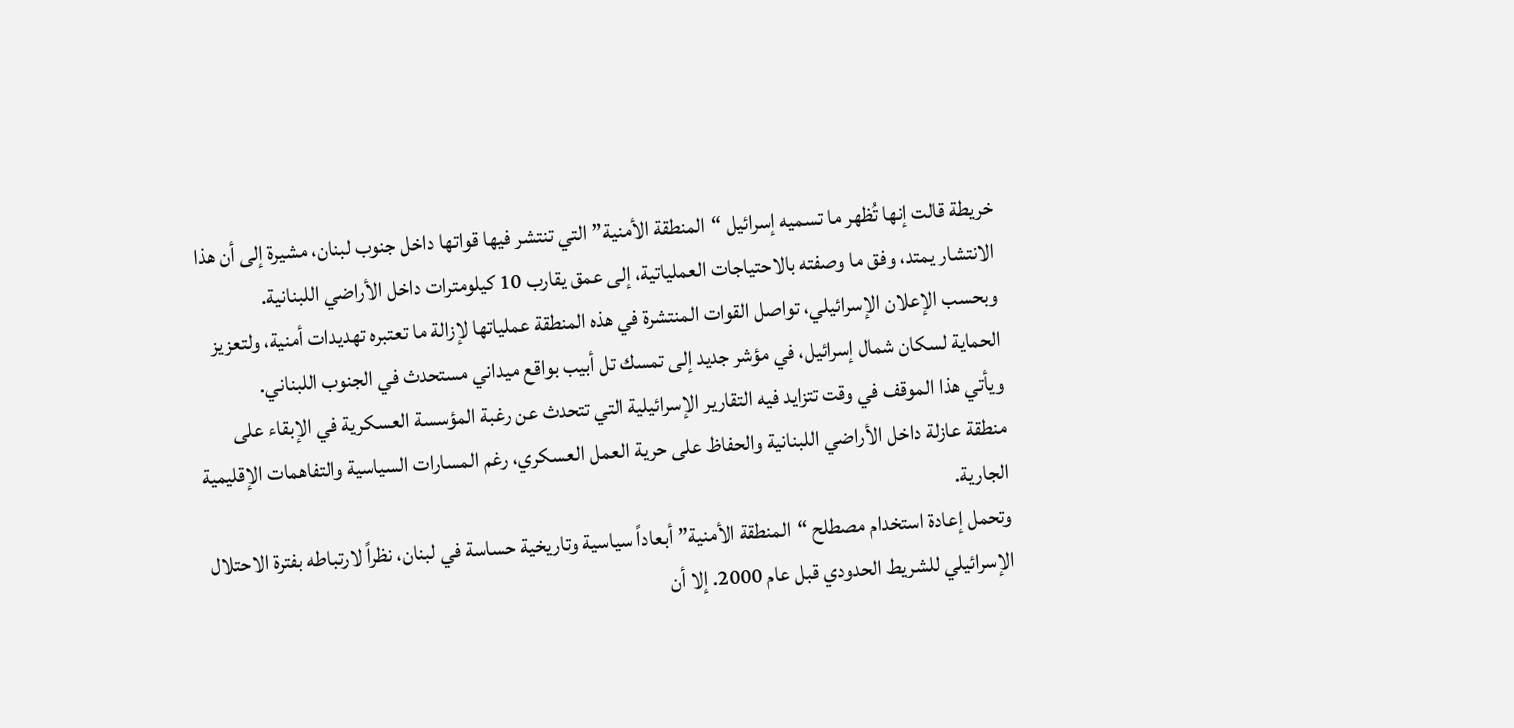خريطة قالت إنها تُظهر ما تسميه إسرائيل “المنطقة الأمنية” التي تنتشر فيها قواتها داخل جنوب لبنان، مشيرة إلى أن هذا الانتشار يمتد، وفق ما وصفته بالاحتياجات العملياتية، إلى عمق يقارب 10 كيلومترات داخل الأراضي اللبنانية.
وبحسب الإعلان الإسرائيلي، تواصل القوات المنتشرة في هذه المنطقة عملياتها لإزالة ما تعتبره تهديدات أمنية، ولتعزيز الحماية لسكان شمال إسرائيل، في مؤشر جديد إلى تمسك تل أبيب بواقع ميداني مستحدث في الجنوب اللبناني.
ويأتي هذا الموقف في وقت تتزايد فيه التقارير الإسرائيلية التي تتحدث عن رغبة المؤسسة العسكرية في الإبقاء على منطقة عازلة داخل الأراضي اللبنانية والحفاظ على حرية العمل العسكري، رغم المسارات السياسية والتفاهمات الإقليمية الجارية.
وتحمل إعادة استخدام مصطلح “المنطقة الأمنية” أبعاداً سياسية وتاريخية حساسة في لبنان، نظراً لارتباطه بفترة الاحتلال الإسرائيلي للشريط الحدودي قبل عام 2000. إلا أن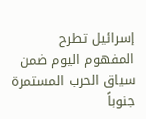إسرائيل تطرح المفهوم اليوم ضمن سياق الحرب المستمرة جنوباً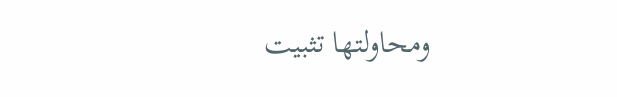ومحاولتها تثبيت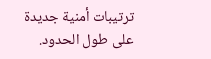ترتيبات أمنية جديدة على طول الحدود.